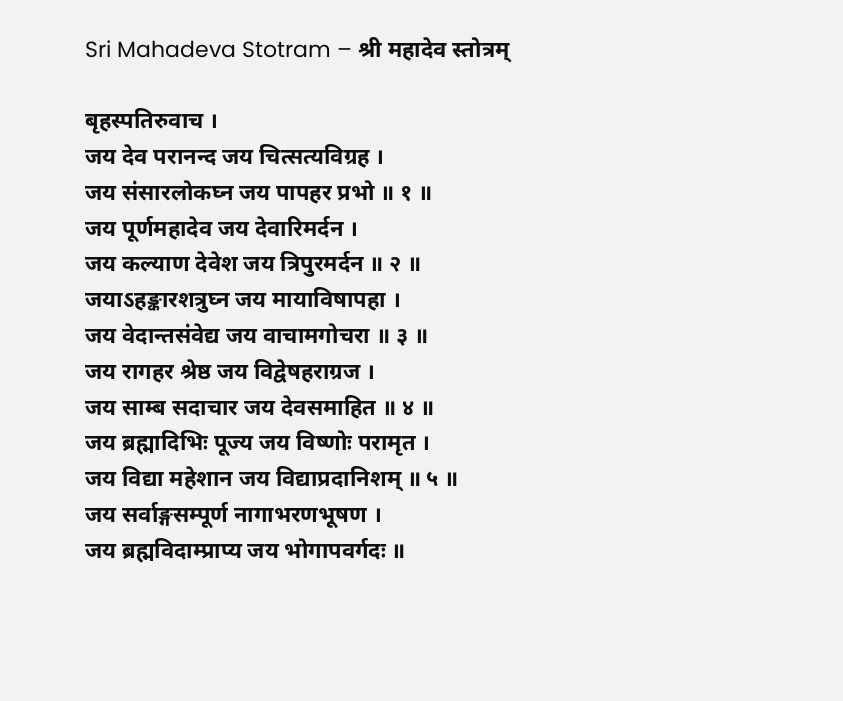Sri Mahadeva Stotram – श्री महादेव स्तोत्रम्

बृहस्पतिरुवाच ।
जय देव परानन्द जय चित्सत्यविग्रह ।
जय संसारलोकघ्न जय पापहर प्रभो ॥ १ ॥
जय पूर्णमहादेव जय देवारिमर्दन ।
जय कल्याण देवेश जय त्रिपुरमर्दन ॥ २ ॥
जयाऽहङ्कारशत्रुघ्न जय मायाविषापहा ।
जय वेदान्तसंवेद्य जय वाचामगोचरा ॥ ३ ॥
जय रागहर श्रेष्ठ जय विद्वेषहराग्रज ।
जय साम्ब सदाचार जय देवसमाहित ॥ ४ ॥
जय ब्रह्मादिभिः पूज्य जय विष्णोः परामृत ।
जय विद्या महेशान जय विद्याप्रदानिशम् ॥ ५ ॥
जय सर्वाङ्गसम्पूर्ण नागाभरणभूषण ।
जय ब्रह्मविदाम्प्राप्य जय भोगापवर्गदः ॥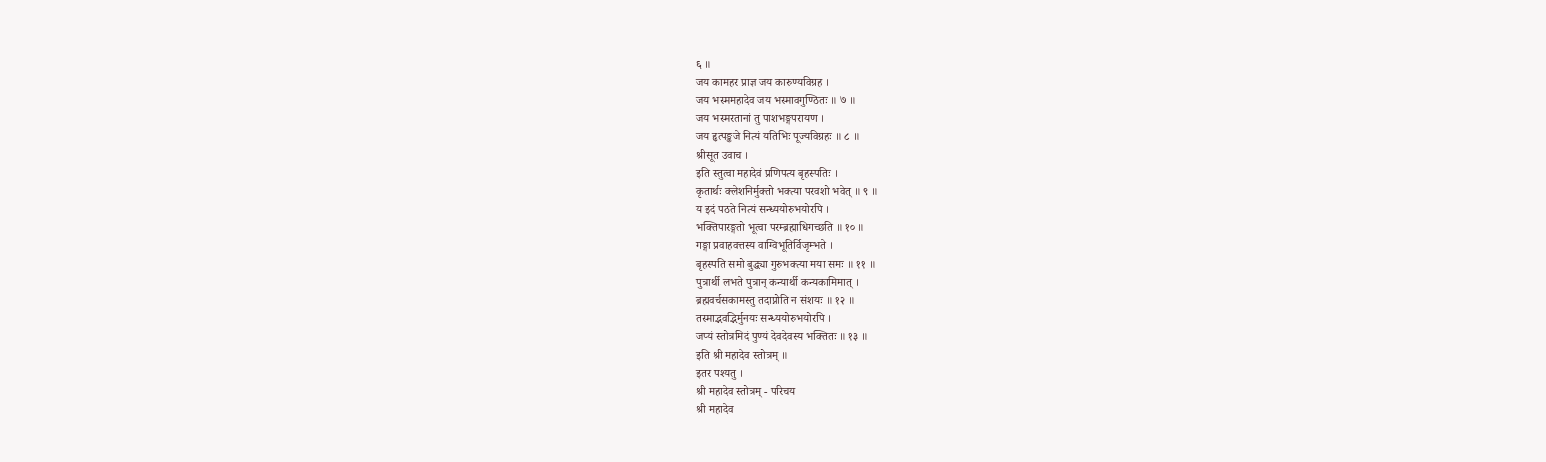६ ॥
जय कामहर प्राज्ञ जय कारुण्यविग्रह ।
जय भस्ममहादेव जय भस्मावगुण्ठितः ॥ ७ ॥
जय भस्मरतानां तु पाशभङ्गपरायण ।
जय हृत्पङ्कजे नित्यं यतिभिः पूज्यविग्रहः ॥ ८ ॥
श्रीसूत उवाच ।
इति स्तुत्वा महादेवं प्रणिपत्य बृहस्पतिः ।
कृतार्थः क्लेशनिर्मुक्तो भक्त्या परवशो भवेत् ॥ ९ ॥
य इदं पठते नित्यं सन्ध्ययोरुभयोरपि ।
भक्तिपारङ्गतो भूत्वा परम्ब्रह्माधिगच्छति ॥ १० ॥
गङ्गा प्रवाहवत्तस्य वाग्विभूतिर्विजृम्भते ।
बृहस्पति समो बुद्ध्या गुरुभक्त्या मया समः ॥ ११ ॥
पुत्रार्थी लभते पुत्रान् कन्यार्थी कन्यकामिमात् ।
ब्रह्मवर्चसकामस्तु तदाप्नोति न संशयः ॥ १२ ॥
तस्माद्भवद्भिर्मुनयः सन्ध्ययोरुभयोरपि ।
जप्यं स्तोत्रमिदं पुण्यं देवदेवस्य भक्तितः ॥ १३ ॥
इति श्री महादेव स्तोत्रम् ॥
इतर पश्यतु ।
श्री महादेव स्तोत्रम् - परिचय
श्री महादेव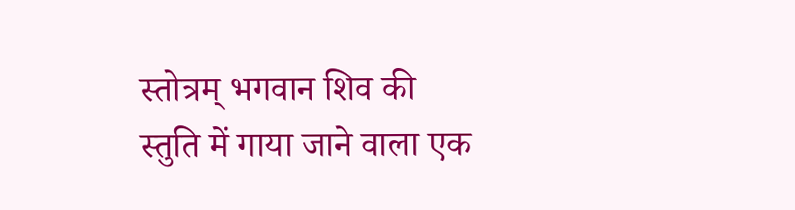स्तोत्रम् भगवान शिव की स्तुति में गाया जाने वाला एक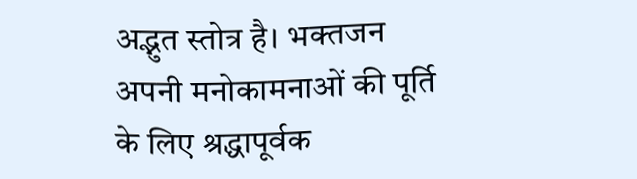अद्भुत स्तोत्र है। भक्तजन अपनी मनोकामनाओं की पूर्ति के लिए श्रद्धापूर्वक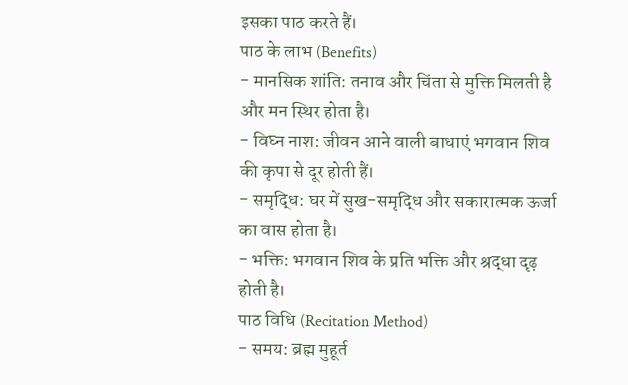इसका पाठ करते हैं।
पाठ के लाभ (Benefits)
- मानसिक शांति: तनाव और चिंता से मुक्ति मिलती है और मन स्थिर होता है।
- विघ्न नाश: जीवन आने वाली बाधाएं भगवान शिव की कृपा से दूर होती हैं।
- समृद्धि: घर में सुख-समृद्धि और सकारात्मक ऊर्जा का वास होता है।
- भक्ति: भगवान शिव के प्रति भक्ति और श्रद्धा दृढ़ होती है।
पाठ विधि (Recitation Method)
- समय: ब्रह्म मुहूर्त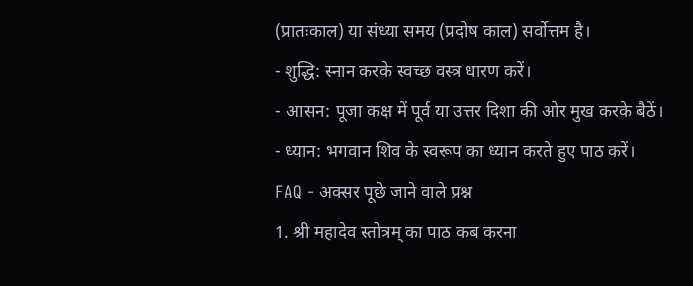(प्रातःकाल) या संध्या समय (प्रदोष काल) सर्वोत्तम है।
- शुद्धि: स्नान करके स्वच्छ वस्त्र धारण करें।
- आसन: पूजा कक्ष में पूर्व या उत्तर दिशा की ओर मुख करके बैठें।
- ध्यान: भगवान शिव के स्वरूप का ध्यान करते हुए पाठ करें।
FAQ - अक्सर पूछे जाने वाले प्रश्न
1. श्री महादेव स्तोत्रम् का पाठ कब करना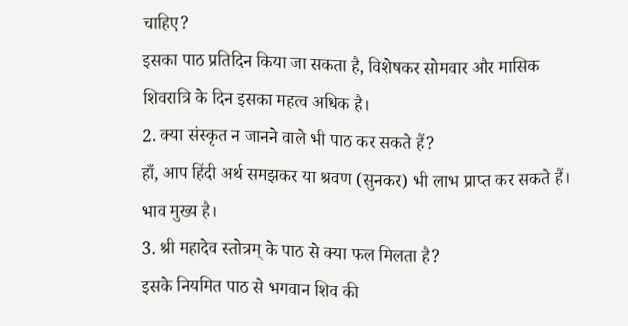चाहिए?
इसका पाठ प्रतिदिन किया जा सकता है, विशेषकर सोमवार और मासिक शिवरात्रि के दिन इसका महत्व अधिक है।
2. क्या संस्कृत न जानने वाले भी पाठ कर सकते हैं?
हाँ, आप हिंदी अर्थ समझकर या श्रवण (सुनकर) भी लाभ प्राप्त कर सकते हैं। भाव मुख्य है।
3. श्री महादेव स्तोत्रम् के पाठ से क्या फल मिलता है?
इसके नियमित पाठ से भगवान शिव की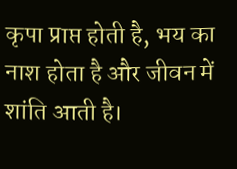कृपा प्राप्त होती है, भय का नाश होता है और जीवन में शांति आती है।